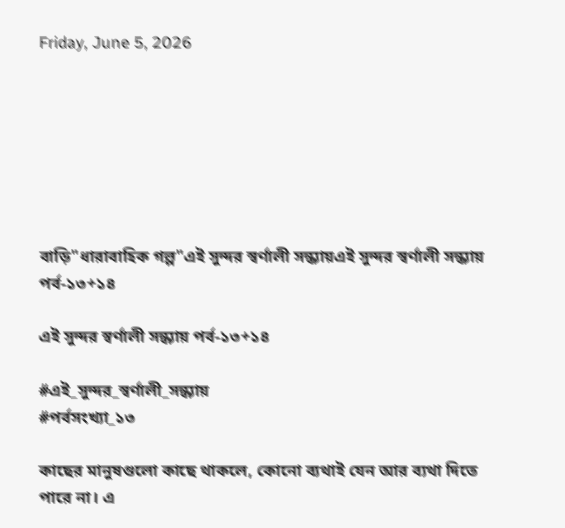Friday, June 5, 2026







বাড়ি"ধারাবাহিক গল্প"এই সুন্দর স্বর্ণালী সন্ধ্যায়এই সুন্দর স্বর্ণালী সন্ধ্যায় পর্ব-১৩+১৪

এই সুন্দর স্বর্ণালী সন্ধ্যায় পর্ব-১৩+১৪

#এই_সুন্দর_স্বর্ণালী_সন্ধ্যায়
#পর্বসংখ্যা_১৩

কাছের মানুষগুলো কাছে থাকলে, কোনো ব্যথাই যেন আর ব্যথা দিতে পারে না। এ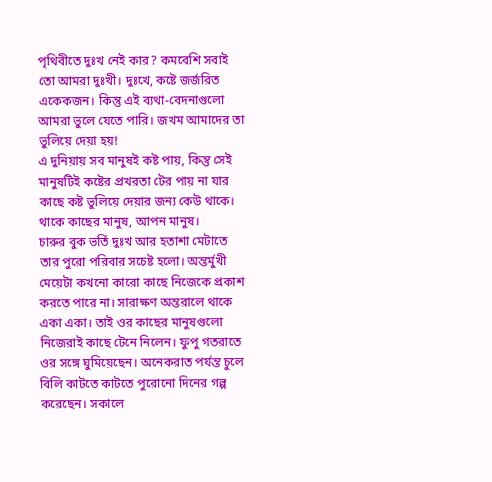পৃথিবীতে দুঃখ নেই কার? কমবেশি সবাই তো আমরা দুঃখী। দুঃখে, কষ্টে জর্জরিত একেকজন। কিন্তু এই ব্যথা-বেদনাগুলো আমরা ভুলে যেতে পারি। জখম আমাদের তা ভুলিয়ে দেয়া হয়!
এ দুনিয়ায় সব মানুষই কষ্ট পায়, কিন্তু সেই মানুষটিই কষ্টের প্রখরতা টের পায় না যার কাছে কষ্ট ভুলিয়ে দেয়ার জন্য কেউ থাকে। থাকে কাছের মানুষ, আপন মানুষ।
চারুর বুক ভর্তি দুঃখ আর হতাশা মেটাতে তার পুরো পরিবার সচেষ্ট হলো। অন্তর্মুখী মেয়েটা কখনো কারো কাছে নিজেকে প্রকাশ করতে পারে না। সারাক্ষণ অন্তরালে থাকে একা একা। তাই ওর কাছের মানুষগুলো নিজেরাই কাছে টেনে নিলেন। ফুপু গতরাতে ওর সঙ্গে ঘুমিয়েছেন। অনেকরাত পর্যন্ত চুলে বিলি কাটতে কাটতে পুরোনো দিনের গল্প করেছেন। সকালে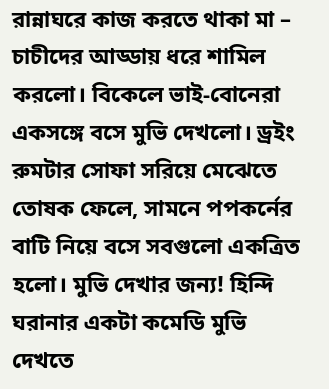রান্নাঘরে কাজ করতে থাকা মা – চাচীদের আড্ডায় ধরে শামিল করলো। বিকেলে ভাই-বোনেরা একসঙ্গে বসে মুভি দেখলো। ড্রইং রুমটার সোফা সরিয়ে মেঝেতে তোষক ফেলে, সামনে পপকর্নের বাটি নিয়ে বসে সবগুলো একত্রিত হলো। মুভি দেখার জন্য! হিন্দি ঘরানার একটা কমেডি মুভি দেখতে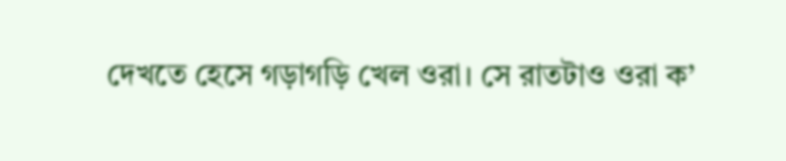দেখতে হেসে গড়াগড়ি খেল ওরা। সে রাতটাও ওরা ক’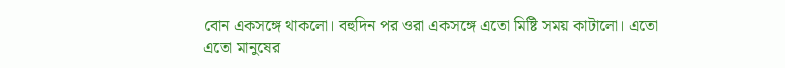বোন একসঙ্গে থাকলো। বহুদিন পর ওরা একসঙ্গে এতো মিষ্টি সময় কাটালো। এতো এতো মানুষের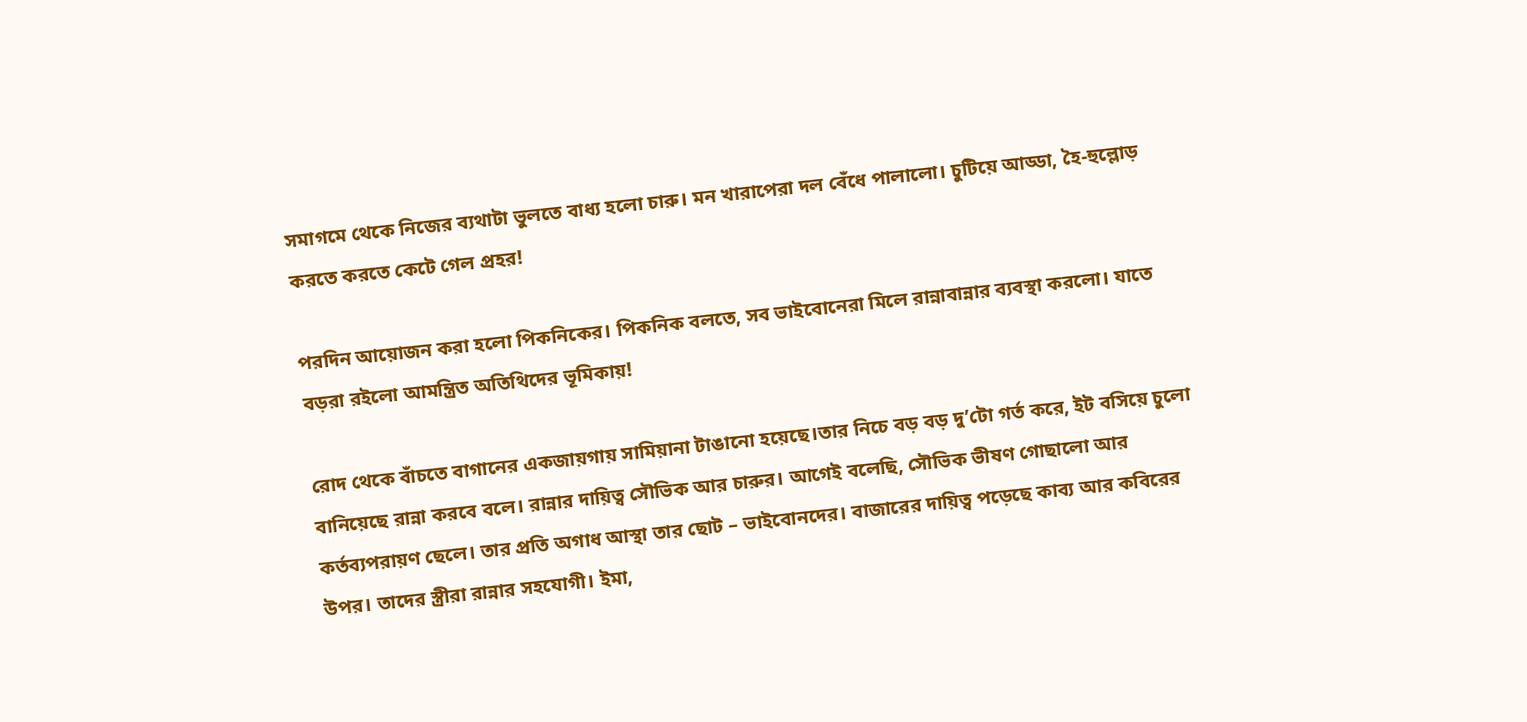সমাগমে থেকে নিজের ব্যথাটা ভুলতে বাধ্য হলো চারু। মন খারাপেরা দল বেঁধে পালালো। চুটিয়ে আড্ডা, হৈ-হুল্লোড় করতে করতে কেটে গেল প্রহর!

পরদিন আয়োজন করা হলো পিকনিকের। পিকনিক বলতে, সব ভাইবোনেরা মিলে রান্নাবান্নার ব্যবস্থা করলো। যাতে বড়রা রইলো আমন্ত্রিত অতিথিদের ভূমিকায়!

রোদ থেকে বাঁচতে বাগানের একজায়গায় সামিয়ানা টাঙানো হয়েছে।তার নিচে বড় বড় দু’টো গর্ত করে, ইট বসিয়ে চুলো বানিয়েছে রান্না করবে বলে। রান্নার দায়িত্ব সৌভিক আর চারুর। আগেই বলেছি, সৌভিক ভীষণ গোছালো আর কর্তব্যপরায়ণ ছেলে। তার প্রতি অগাধ আস্থা তার ছোট – ভাইবোনদের। বাজারের দায়িত্ব পড়েছে কাব্য আর কবিরের উপর। তাদের স্ত্রীরা রান্নার সহযোগী। ইমা,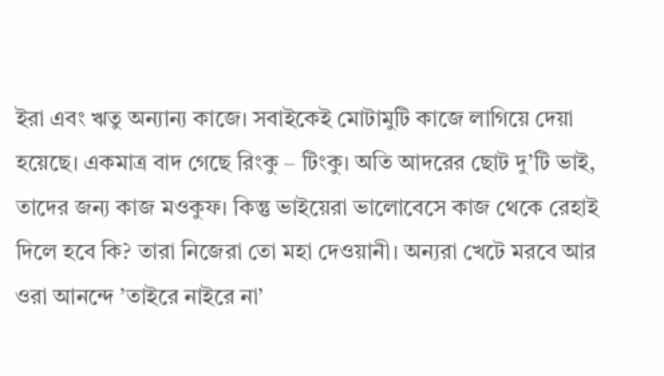ইরা এবং ঋতু অন্যান্য কাজে। সবাইকেই মোটামুটি কাজে লাগিয়ে দেয়া হয়েছে। একমাত্র বাদ গেছে রিংকু – টিংকু। অতি আদরের ছোট দু’টি ভাই, তাদের জন্য কাজ মওকুফ। কিন্তু ভাইয়েরা ভালোবেসে কাজ থেকে রেহাই দিলে হবে কি? তারা নিজেরা তো মহা দেওয়ানী। অন্যরা খেটে মরবে আর ওরা আনন্দে ’তাইরে নাইরে না’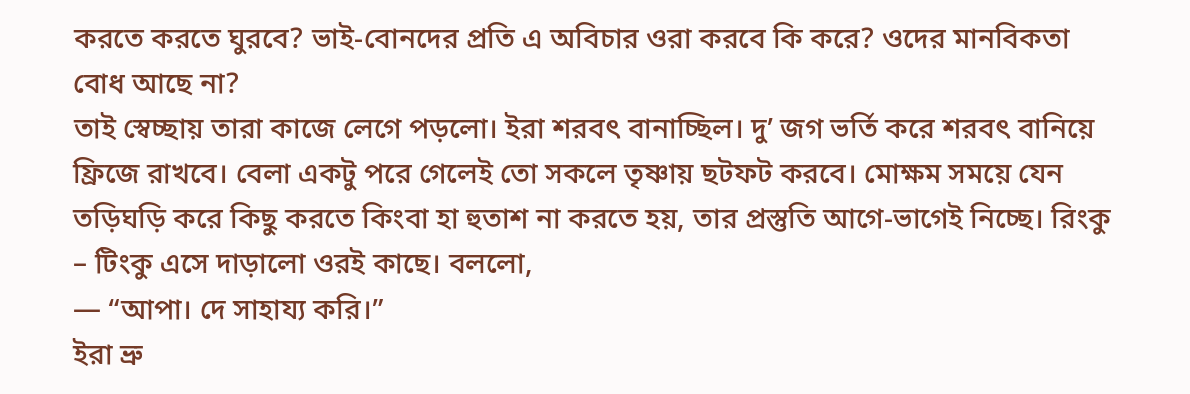করতে করতে ঘুরবে? ভাই-বোনদের প্রতি এ অবিচার ওরা করবে কি করে? ওদের মানবিকতা বোধ আছে না?
তাই স্বেচ্ছায় তারা কাজে লেগে পড়লো। ইরা শরবৎ বানাচ্ছিল। দু’ জগ ভর্তি করে শরবৎ বানিয়ে ফ্রিজে রাখবে। বেলা একটু পরে গেলেই তো সকলে তৃষ্ণায় ছটফট করবে। মোক্ষম সময়ে যেন তড়িঘড়ি করে কিছু করতে কিংবা হা হুতাশ না করতে হয়, তার প্রস্তুতি আগে-ভাগেই নিচ্ছে। রিংকু – টিংকু এসে দাড়ালো ওরই কাছে। বললো,
— “আপা। দে সাহায্য করি।”
ইরা ভ্রু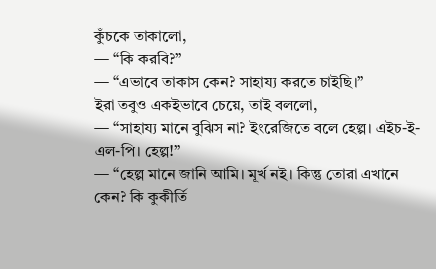কুঁচকে তাকালো,
— “কি করবি?”
— “এভাবে তাকাস কেন? সাহায্য করতে চাইছি।”
ইরা তবুও একইভাবে চেয়ে, তাই বললো,
— “সাহায্য মানে বুঝিস না? ইংরেজিতে বলে হেল্প। এইচ-ই-এল-পি। হেল্প!”
— “হেল্প মানে জানি আমি। মূর্খ নই। কিন্তু তোরা এখানে কেন? কি কুকীর্তি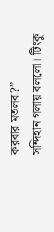করবার মতলব?”
সন্দিহান গলায় বললো। টিংকু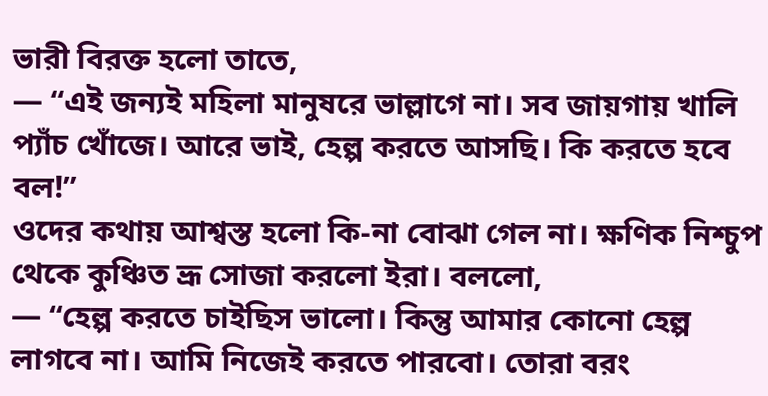ভারী বিরক্ত হলো তাতে,
— “এই জন্যই মহিলা মানুষরে ভাল্লাগে না। সব জায়গায় খালি প্যাঁচ খোঁজে। আরে ভাই, হেল্প করতে আসছি। কি করতে হবে বল!”
ওদের কথায় আশ্বস্ত হলো কি-না বোঝা গেল না। ক্ষণিক নিশ্চুপ থেকে কুঞ্চিত ভ্রূ সোজা করলো ইরা। বললো,
— “হেল্প করতে চাইছিস ভালো। কিন্তু আমার কোনো হেল্প লাগবে না। আমি নিজেই করতে পারবো। তোরা বরং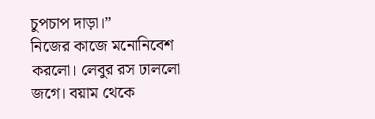চুপচাপ দাড়া।”
নিজের কাজে মনোনিবেশ করলো। লেবুর রস ঢাললো জগে। বয়াম থেকে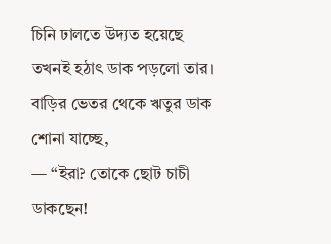চিনি ঢালতে উদ্যত হয়েছে তখনই হঠাৎ ডাক পড়লো তার। বাড়ির ভেতর থেকে ঋতুর ডাক শোনা যাচ্ছে,
— “ইরা? তোকে ছোট চাচী ডাকছেন!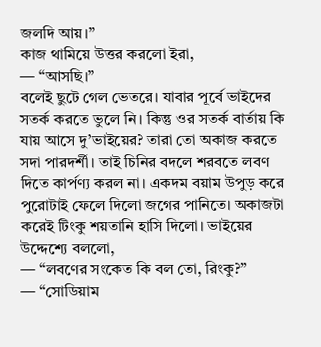জলদি আয়।”
কাজ থামিয়ে উত্তর করলো ইরা,
— “আসছি।”
বলেই ছুটে গেল ভেতরে। যাবার পূর্বে ভাইদের সতর্ক করতে ভুলে নি। কিন্তু ওর সতর্ক বার্তায় কি যায় আসে দু’ভাইয়ের? তারা তো অকাজ করতে সদা পারদর্শী। তাই চিনির বদলে শরবতে লবণ দিতে কার্পণ্য করল না। একদম বয়াম উপুড় করে পুরোটাই ফেলে দিলো জগের পানিতে। অকাজটা করেই টিংকু শয়তানি হাসি দিলো। ভাইয়ের উদ্দেশ্যে বললো,
— “লবণের সংকেত কি বল তো, রিংকু?”
— “সোডিয়াম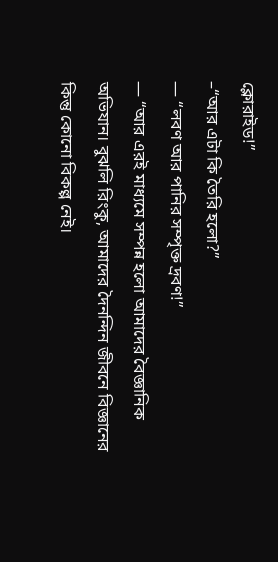ক্লোরাইড!”
–“আর এটা কি তৈরি হলো?”
— “লবণ আর পানির সম্পৃক্ত দ্রবণ!”
— “আর এরই মাধ্যমে সম্পন্ন হলো আমাদের বৈজ্ঞানিক অভিযান। বুঝলি রিংকু, আমাদের দৈনন্দিন জীবনে বিজ্ঞানের কিন্তু কোনো বিকল্প নেই।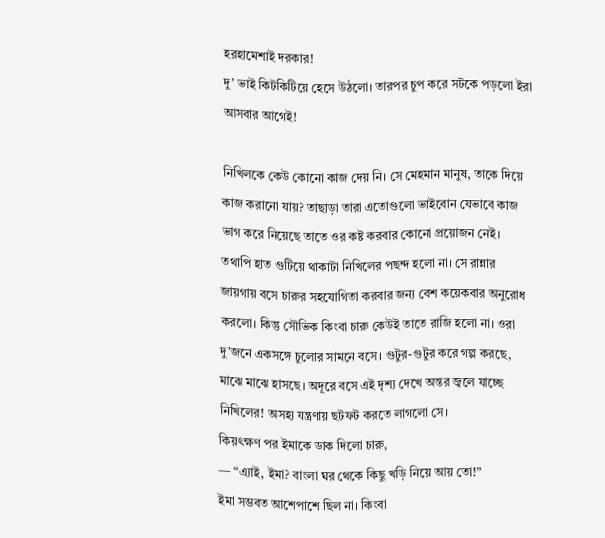হরহামেশাই দরকার!
দু’ ভাই কিটকিটিয়ে হেসে উঠলো। তারপর চুপ করে সটকে পড়লো ইরা আসবার আগেই!

নিখিলকে কেউ কোনো কাজ দেয় নি। সে মেহমান মানুষ, তাকে দিয়ে কাজ করানো যায়? তাছাড়া তারা এতোগুলো ভাইবোন যেভাবে কাজ ভাগ করে নিয়েছে তাতে ওর কষ্ট করবার কোনো প্রয়োজন নেই। তথাপি হাত গুটিয়ে থাকাটা নিখিলের পছন্দ হলো না। সে রান্নার জায়গায় বসে চারুর সহযোগিতা করবার জন্য বেশ কয়েকবার অনুরোধ করলো। কিন্তু সৌভিক কিংবা চারু কেউই তাতে রাজি হলো না। ওরা দু’জনে একসঙ্গে চুলোর সামনে বসে। গুটুর-গুটুর করে গল্প করছে, মাঝে মাঝে হাসছে। অদূরে বসে এই দৃশ্য দেখে অন্তর জ্বলে যাচ্ছে নিখিলের! অসহ্য যন্ত্রণায় ছটফট করতে লাগলো সে।
কিয়ৎক্ষণ পর ইমাকে ডাক দিলো চারু,
— “এ্যাই, ইমা? বাংলা ঘর থেকে কিছু খড়ি নিয়ে আয় তো!”
ইমা সম্ভবত আশেপাশে ছিল না। কিংবা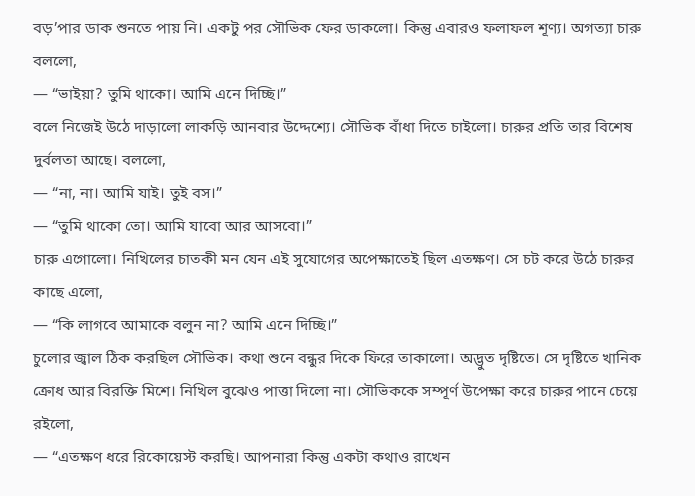বড়’পার ডাক শুনতে পায় নি। একটু পর সৌভিক ফের ডাকলো। কিন্তু এবারও ফলাফল শূণ্য। অগত্যা চারু বললো,
— “ভাইয়া? তুমি থাকো। আমি এনে দিচ্ছি।”
বলে নিজেই উঠে দাড়ালো লাকড়ি আনবার উদ্দেশ্যে। সৌভিক বাঁধা দিতে চাইলো। চারুর প্রতি তার বিশেষ দুর্বলতা আছে। বললো,
— “না, না। আমি যাই। তুই বস।”
— “তুমি থাকো তো। আমি যাবো আর আসবো।”
চারু এগোলো। নিখিলের চাতকী মন যেন এই সুযোগের অপেক্ষাতেই ছিল এতক্ষণ। সে চট করে উঠে চারুর কাছে এলো,
— “কি লাগবে আমাকে বলুন না? আমি এনে দিচ্ছি।”
চুলোর জ্বাল ঠিক করছিল সৌভিক। কথা শুনে বন্ধুর দিকে ফিরে তাকালো। অদ্ভুত দৃষ্টিতে। সে দৃষ্টিতে খানিক ক্রোধ আর বিরক্তি মিশে। নিখিল বুঝেও পাত্তা দিলো না। সৌভিককে সম্পূর্ণ উপেক্ষা করে চারুর পানে চেয়ে রইলো,
— “এতক্ষণ ধরে রিকোয়েস্ট করছি। আপনারা কিন্তু একটা কথাও রাখেন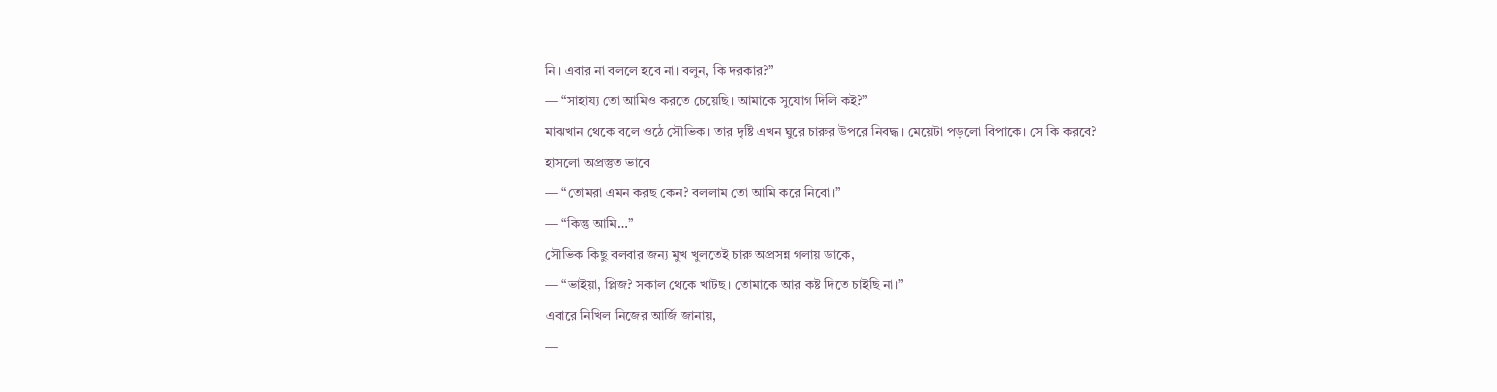নি। এবার না বললে হবে না। বলুন, কি দরকার?”
— “সাহায্য তো আমিও করতে চেয়েছি। আমাকে সুযোগ দিলি কই?”
মাঝখান থেকে বলে ওঠে সৌভিক। তার দৃষ্টি এখন ঘুরে চারুর উপরে নিবদ্ধ। মেয়েটা পড়লো বিপাকে। সে কি করবে?
হাসলো অপ্রস্তুত ভাবে
— “তোমরা এমন করছ কেন? বললাম তো আমি করে নিবো।”
— “কিন্তু আমি…”
সৌভিক কিছু বলবার জন্য মুখ খুলতেই চারু অপ্রসন্ন গলায় ডাকে,
— “ভাইয়া, প্লিজ? সকাল থেকে খাটছ। তোমাকে আর কষ্ট দিতে চাইছি না।”
এবারে নিখিল নিজের আর্জি জানায়,
—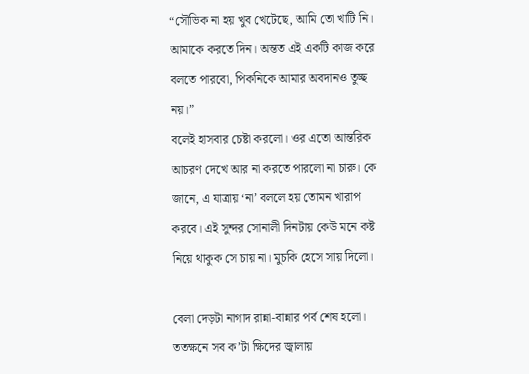“সৌভিক না হয় খুব খেটেছে, আমি তো খাটি নি। আমাকে করতে দিন। অন্তত এই একটি কাজ করে বলতে পারবো, পিকনিকে আমার অবদানও তুচ্ছ নয়।”
বলেই হাসবার চেষ্টা করলো। ওর এতো আন্তরিক আচরণ দেখে আর না করতে পারলো না চারু। কে জানে, এ যাত্রায় ‘না’ বললে হয় তোমন খারাপ করবে। এই সুন্দর সোনালী দিনটায় কেউ মনে কষ্ট নিয়ে থাকুক সে চায় না। মুচকি হেসে সায় দিলো।

বেলা দেড়টা নাগাদ রান্না-বান্নার পর্ব শেষ হলো। ততক্ষনে সব ক’টা ক্ষিদের জ্বালায়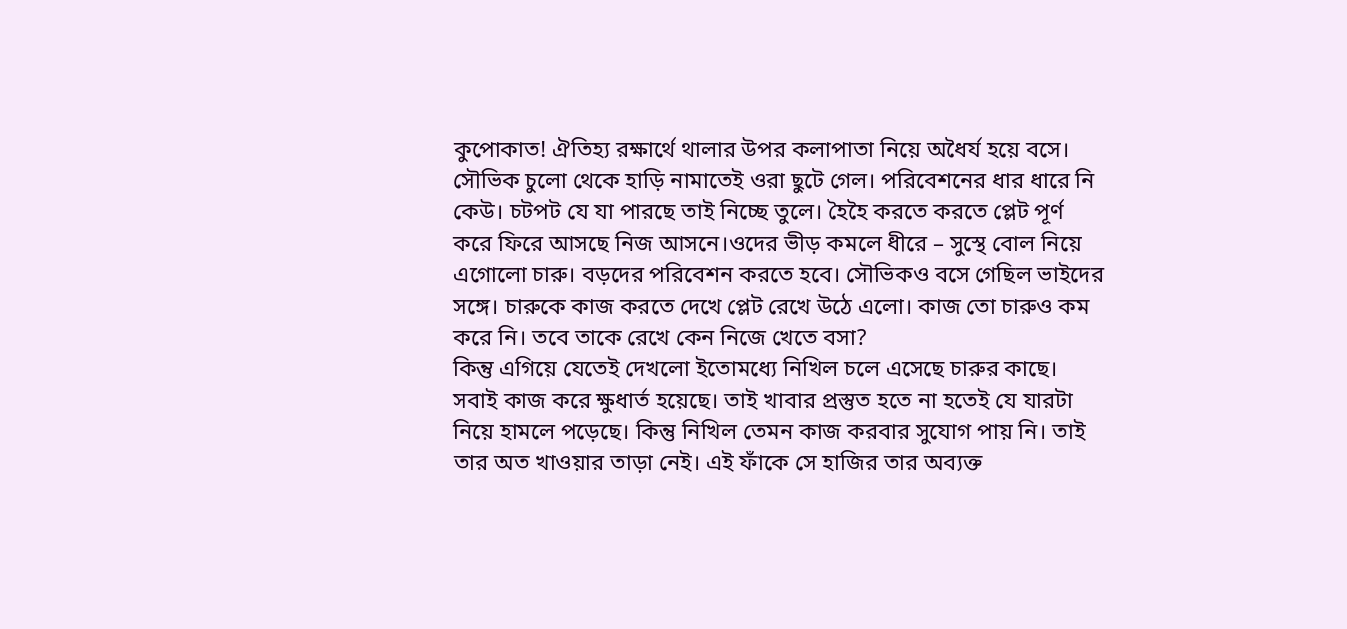কুপোকাত! ঐতিহ্য রক্ষার্থে থালার উপর কলাপাতা নিয়ে অধৈর্য হয়ে বসে। সৌভিক চুলো থেকে হাড়ি নামাতেই ওরা ছুটে গেল। পরিবেশনের ধার ধারে নি কেউ। চটপট যে যা পারছে তাই নিচ্ছে তুলে। হৈহৈ করতে করতে প্লেট পূর্ণ করে ফিরে আসছে নিজ আসনে।ওদের ভীড় কমলে ধীরে – সুস্থে বোল নিয়ে এগোলো চারু। বড়দের পরিবেশন করতে হবে। সৌভিকও বসে গেছিল ভাইদের সঙ্গে। চারুকে কাজ করতে দেখে প্লেট রেখে উঠে এলো। কাজ তো চারুও কম করে নি। তবে তাকে রেখে কেন নিজে খেতে বসা?
কিন্তু এগিয়ে যেতেই দেখলো ইতোমধ্যে নিখিল চলে এসেছে চারুর কাছে। সবাই কাজ করে ক্ষুধার্ত হয়েছে। তাই খাবার প্রস্তুত হতে না হতেই যে যারটা নিয়ে হামলে পড়েছে। কিন্তু নিখিল তেমন কাজ করবার সুযোগ পায় নি। তাই তার অত খাওয়ার তাড়া নেই। এই ফাঁকে সে হাজির তার অব্যক্ত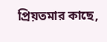প্রিয়তমার কাছে,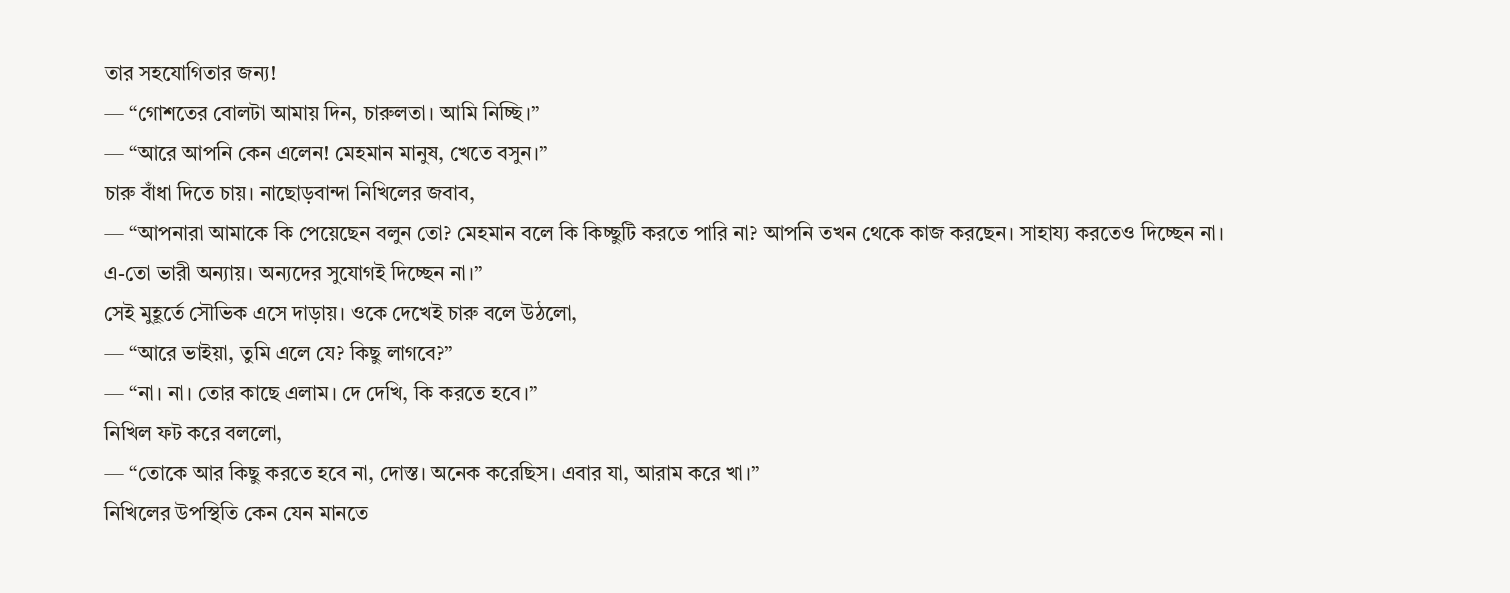তার সহযোগিতার জন্য!
— “গোশতের বোলটা আমায় দিন, চারুলতা। আমি নিচ্ছি।”
— “আরে আপনি কেন এলেন! মেহমান মানুষ, খেতে বসুন।”
চারু বাঁধা দিতে চায়। নাছোড়বান্দা নিখিলের জবাব,
— “আপনারা আমাকে কি পেয়েছেন বলুন তো? মেহমান বলে কি কিচ্ছুটি করতে পারি না? আপনি তখন থেকে কাজ করছেন। সাহায্য করতেও দিচ্ছেন না। এ-তো ভারী অন্যায়। অন্যদের সুযোগই দিচ্ছেন না।”
সেই মুহূর্তে সৌভিক এসে দাড়ায়। ওকে দেখেই চারু বলে উঠলো,
— “আরে ভাইয়া, তুমি এলে যে? কিছু লাগবে?”
— “না। না। তোর কাছে এলাম। দে দেখি, কি করতে হবে।”
নিখিল ফট করে বললো,
— “তোকে আর কিছু করতে হবে না, দোস্ত। অনেক করেছিস। এবার যা, আরাম করে খা।”
নিখিলের উপস্থিতি কেন যেন মানতে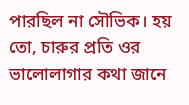পারছিল না সৌভিক। হয় তো, চারুর প্রতি ওর ভালোলাগার কথা জানে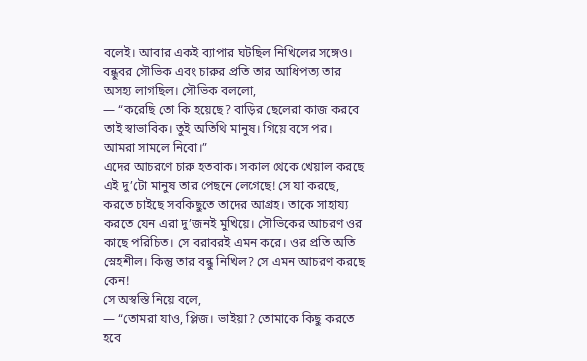বলেই। আবার একই ব্যাপার ঘটছিল নিখিলের সঙ্গেও। বন্ধুবর সৌভিক এবং চারুর প্রতি তার আধিপত্য তার অসহ্য লাগছিল। সৌভিক বললো,
— “করেছি তো কি হয়েছে? বাড়ির ছেলেরা কাজ করবে তাই স্বাভাবিক। তুই অতিথি মানুষ। গিয়ে বসে পর। আমরা সামলে নিবো।”
এদের আচরণে চারু হতবাক। সকাল থেকে খেয়াল করছে এই দু’টো মানুষ তার পেছনে লেগেছে! সে যা করছে, করতে চাইছে সবকিছুতে তাদের আগ্রহ। তাকে সাহায্য করতে যেন এরা দু’জনই মুখিয়ে। সৌভিকের আচরণ ওর কাছে পরিচিত। সে বরাবরই এমন করে। ওর প্রতি অতি স্নেহশীল। কিন্তু তার বন্ধু নিখিল? সে এমন আচরণ করছে কেন!
সে অস্বস্তি নিয়ে বলে,
— “তোমরা যাও, প্লিজ। ভাইয়া? তোমাকে কিছু করতে হবে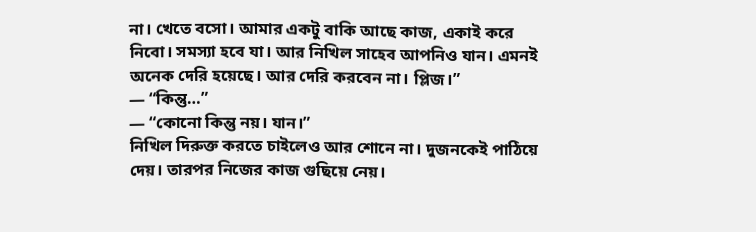না। খেতে বসো। আমার একটু বাকি আছে কাজ, একাই করে নিবো। সমস্যা হবে যা। আর নিখিল সাহেব আপনিও যান। এমনই অনেক দেরি হয়েছে। আর দেরি করবেন না। প্লিজ।”
— “কিন্তু…”
— “কোনো কিন্তু নয়। যান।”
নিখিল দিরুক্ত করতে চাইলেও আর শোনে না। দুজনকেই পাঠিয়ে দেয়। তারপর নিজের কাজ গুছিয়ে নেয়।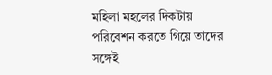মহিলা মহলের দিকটায় পরিবেশন করতে গিয়ে তাদের সঙ্গেই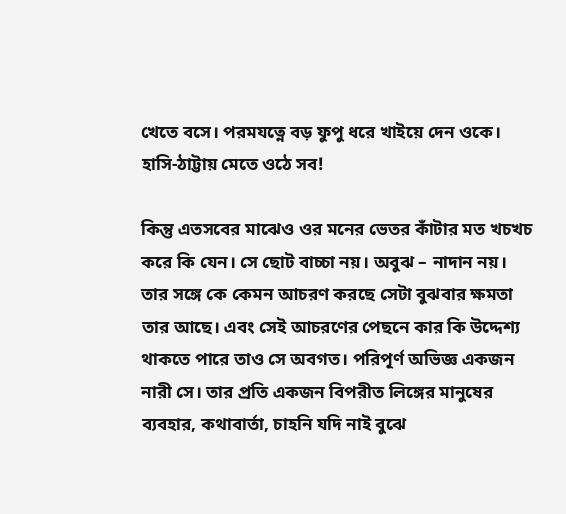খেতে বসে। পরমযত্নে বড় ফুপু ধরে খাইয়ে দেন ওকে। হাসি-ঠাট্টায় মেতে ওঠে সব!

কিন্তু এতসবের মাঝেও ওর মনের ভেতর কাঁটার মত খচখচ করে কি যেন। সে ছোট বাচ্চা নয়। অবুঝ – নাদান নয়। তার সঙ্গে কে কেমন আচরণ করছে সেটা বুঝবার ক্ষমতা তার আছে। এবং সেই আচরণের পেছনে কার কি উদ্দেশ্য থাকতে পারে তাও সে অবগত। পরিপূর্ণ অভিজ্ঞ একজন নারী সে। তার প্রতি একজন বিপরীত লিঙ্গের মানুষের ব্যবহার, কথাবার্তা, চাহনি যদি নাই বুঝে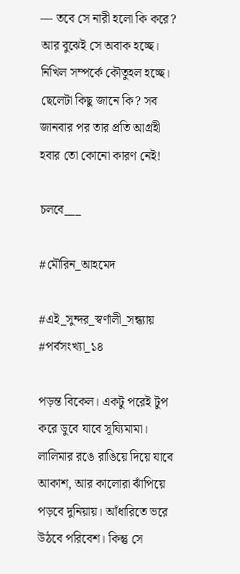— তবে সে নারী হলো কি করে?
আর বুঝেই সে অবাক হচ্ছে। নিখিল সম্পর্কে কৌতুহল হচ্ছে। ছেলেটা কিছু জানে কি? সব জানবার পর তার প্রতি আগ্রহী হবার তো কোনো কারণ নেই!

চলবে___

#মৌরিন_আহমেদ

#এই_সুন্দর_স্বর্ণালী_সন্ধ্যায়
#পর্বসংখ্যা_১৪

পড়ন্ত বিকেল। একটু পরেই টুপ করে ডুবে যাবে সূয্যিমামা। লালিমার রঙে রাঙিয়ে দিয়ে যাবে আকাশ, আর কালোরা ঝাঁপিয়ে পড়বে দুনিয়ায়। আঁধারিতে ভরে উঠবে পরিবেশ। কিন্তু সে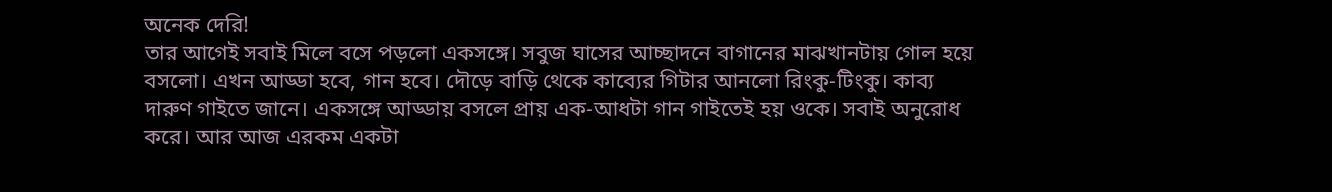অনেক দেরি!
তার আগেই সবাই মিলে বসে পড়লো একসঙ্গে। সবুজ ঘাসের আচ্ছাদনে বাগানের মাঝখানটায় গোল হয়ে বসলো। এখন আড্ডা হবে, গান হবে। দৌড়ে বাড়ি থেকে কাব্যের গিটার আনলো রিংকু-টিংকু। কাব্য দারুণ গাইতে জানে। একসঙ্গে আড্ডায় বসলে প্রায় এক-আধটা গান গাইতেই হয় ওকে। সবাই অনুরোধ করে। আর আজ এরকম একটা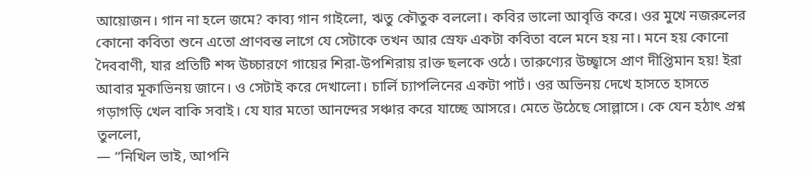আয়োজন। গান না হলে জমে? কাব্য গান গাইলো, ঋতু কৌতুক বললো। কবির ভালো আবৃত্তি করে। ওর মুখে নজরুলের কোনো কবিতা শুনে এতো প্রাণবন্ত লাগে যে সেটাকে তখন আর স্রেফ একটা কবিতা বলে মনে হয় না। মনে হয় কোনো দৈববাণী, যার প্রতিটি শব্দ উচ্চারণে গায়ের শিরা-উপশিরায় রlক্ত ছলকে ওঠে। তারুণ্যের উচ্ছ্বাসে প্রাণ দীপ্তিমান হয়! ইরা আবার মূকাভিনয় জানে। ও সেটাই করে দেখালো। চার্লি চ্যাপলিনের একটা পার্ট। ওর অভিনয় দেখে হাসতে হাসতে গড়াগড়ি খেল বাকি সবাই। যে যার মতো আনন্দের সঞ্চার করে যাচ্ছে আসরে। মেতে উঠেছে সোল্লাসে। কে যেন হঠাৎ প্রশ্ন তুললো,
— “নিখিল ভাই, আপনি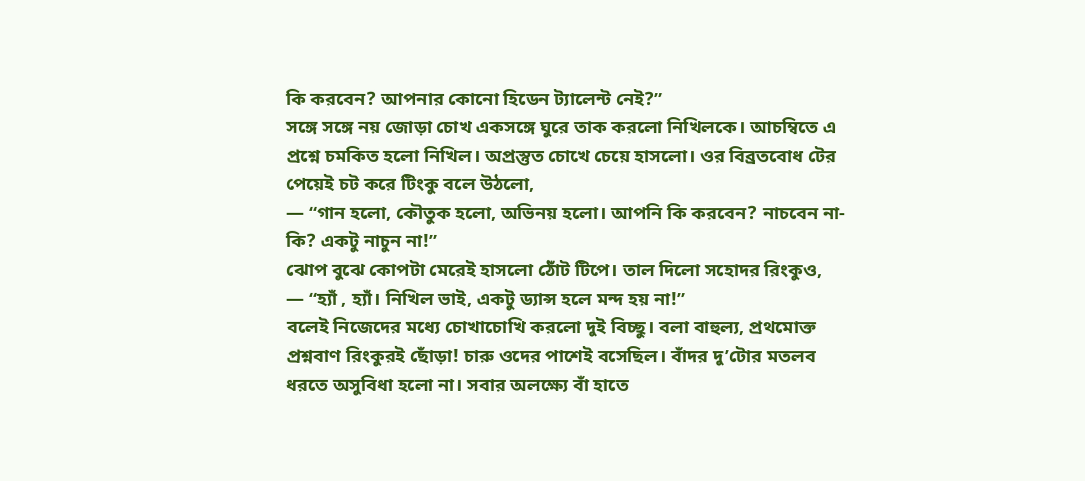কি করবেন? আপনার কোনো হিডেন ট্যালেন্ট নেই?”
সঙ্গে সঙ্গে নয় জোড়া চোখ একসঙ্গে ঘুরে তাক করলো নিখিলকে। আচম্বিতে এ প্রশ্নে চমকিত হলো নিখিল। অপ্রস্তুত চোখে চেয়ে হাসলো। ওর বিব্রতবোধ টের পেয়েই চট করে টিংকু বলে উঠলো,
— “গান হলো, কৌতুক হলো, অভিনয় হলো। আপনি কি করবেন? নাচবেন না-কি? একটু নাচুন না!”
ঝোপ বুঝে কোপটা মেরেই হাসলো ঠোঁট টিপে। তাল দিলো সহোদর রিংকুও,
— “হ্যাঁ , হ্যাঁ। নিখিল ভাই, একটু ড্যান্স হলে মন্দ হয় না!”
বলেই নিজেদের মধ্যে চোখাচোখি করলো দুই বিচ্ছু। বলা বাহুল্য, প্রথমোক্ত প্রশ্নবাণ রিংকুরই ছোঁড়া! চারু ওদের পাশেই বসেছিল। বাঁদর দু’টোর মতলব ধরতে অসুবিধা হলো না। সবার অলক্ষ্যে বাঁ হাতে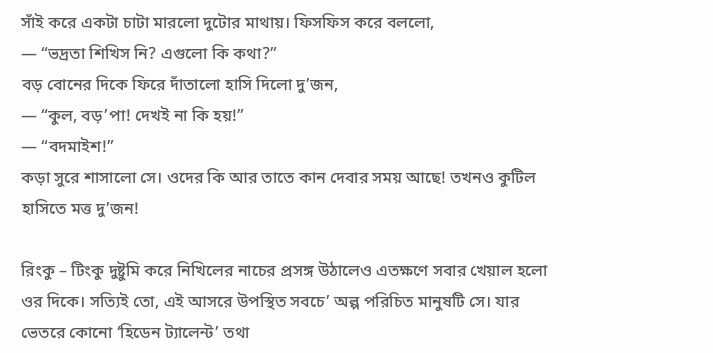সাঁই করে একটা চাটা মারলো দুটোর মাথায়। ফিসফিস করে বললো,
— “ভদ্রতা শিখিস নি? এগুলো কি কথা?”
বড় বোনের দিকে ফিরে দাঁতালো হাসি দিলো দু’জন,
— “কুল, বড়’পা! দেখই না কি হয়!”
— “বদমাইশ!”
কড়া সুরে শাসালো সে। ওদের কি আর তাতে কান দেবার সময় আছে! তখনও কুটিল হাসিতে মত্ত দু’জন!

রিংকু – টিংকু দুষ্টুমি করে নিখিলের নাচের প্রসঙ্গ উঠালেও এতক্ষণে সবার খেয়াল হলো ওর দিকে। সত্যিই তো, এই আসরে উপস্থিত সবচে’ অল্প পরিচিত মানুষটি সে। যার ভেতরে কোনো ‘হিডেন ট্যালেন্ট’ তথা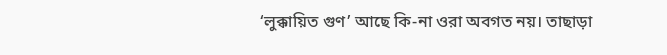‘লুক্কায়িত গুণ’ আছে কি-না ওরা অবগত নয়। তাছাড়া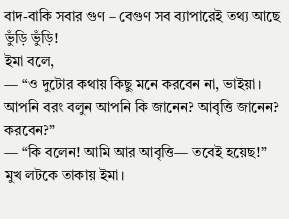বাদ-বাকি সবার গুণ – বেগুণ সব ব্যাপারেই তথ্য আছে ভুঁড়ি ভুঁড়ি!
ইমা বলে,
— “ও দুটোর কথায় কিছু মনে করবেন না, ভাইয়া। আপনি বরং বলুন আপনি কি জানেন? আবৃত্তি জানেন? করবেন?”
— “কি বলেন! আমি আর আবৃত্তি— তবেই হয়েছ!”
মুখ লটকে তাকায় ইমা।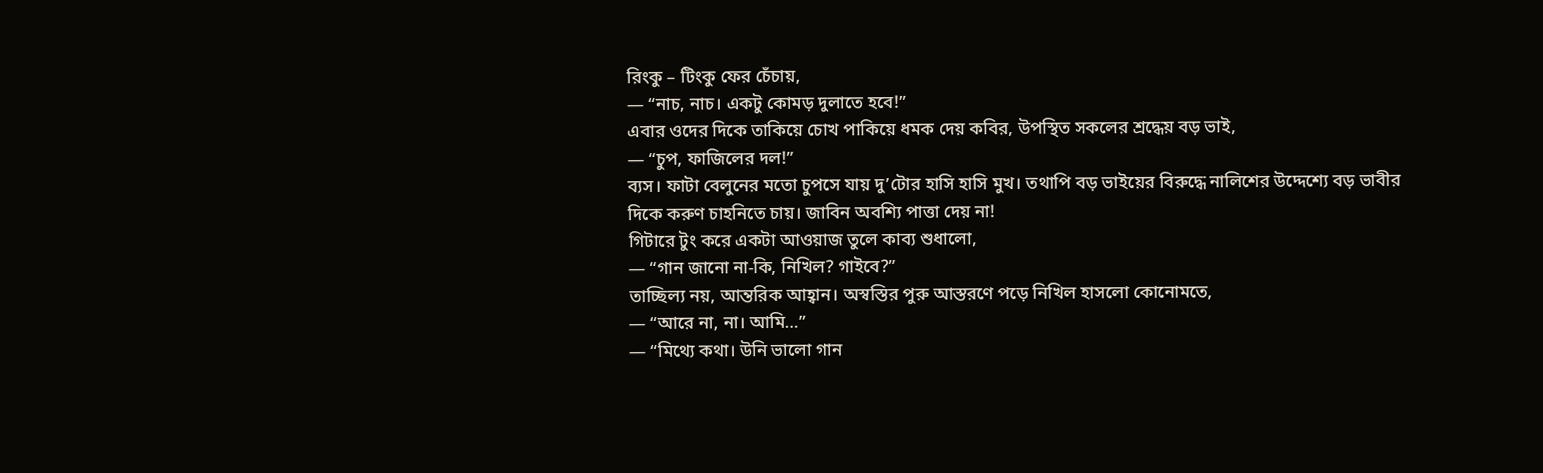রিংকু – টিংকু ফের চেঁচায়,
— “নাচ, নাচ। একটু কোমড় দুলাতে হবে!”
এবার ওদের দিকে তাকিয়ে চোখ পাকিয়ে ধমক দেয় কবির, উপস্থিত সকলের শ্রদ্ধেয় বড় ভাই,
— “চুপ, ফাজিলের দল!”
ব্যস। ফাটা বেলুনের মতো চুপসে যায় দু’টোর হাসি হাসি মুখ। তথাপি বড় ভাইয়ের বিরুদ্ধে নালিশের উদ্দেশ্যে বড় ভাবীর দিকে করুণ চাহনিতে চায়। জাবিন অবশ্যি পাত্তা দেয় না!
গিটারে টুং করে একটা আওয়াজ তুলে কাব্য শুধালো,
— “গান জানো না-কি, নিখিল? গাইবে?”
তাচ্ছিল্য নয়, আন্তরিক আহ্বান। অস্বস্তির পুরু আস্তরণে পড়ে নিখিল হাসলো কোনোমতে,
— “আরে না, না। আমি…”
— “মিথ্যে কথা। উনি ভালো গান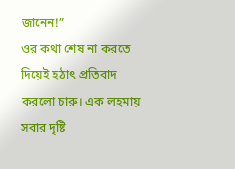জানেন!”
ওর কথা শেষ না করতে দিয়েই হঠাৎ প্রতিবাদ করলো চারু। এক লহমায় সবার দৃষ্টি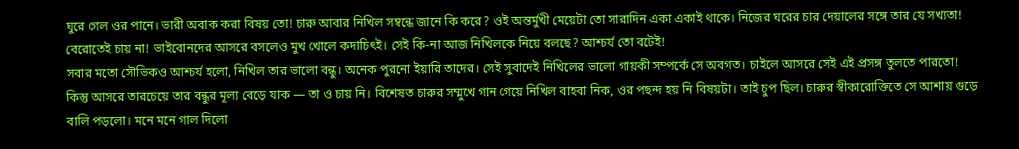ঘুরে গেল ওর পানে। ভারী অবাক করা বিষয় তো! চারু আবার নিখিল সম্বন্ধে জানে কি করে? ওই অন্তর্মুখী মেয়েটা তো সারাদিন একা একাই থাকে। নিজের ঘরের চার দেয়ালের সঙ্গে তার যে সখ্যতা! বেরোতেই চায় না! ভাইবোনদের আসরে বসলেও মুখ খোলে কদাচিৎই। সেই কি-না আজ নিখিলকে নিয়ে বলছে? আশ্চর্য তো বটেই!
সবার মতো সৌভিকও আশ্চর্য হলো, নিখিল তার ভালো বন্ধু। অনেক পুরনো ইয়ারি তাদের। সেই সুবাদেই নিখিলের ভালো গায়কী সম্পর্কে সে অবগত। চাইলে আসরে সেই এই প্রসঙ্গ তুলতে পারতো!
কিন্তু আসরে তারচেয়ে তার বন্ধুর মূল্য বেড়ে যাক — তা ও চায় নি। বিশেষত চারুর সম্মুখে গান গেয়ে নিখিল বাহবা নিক, ওর পছন্দ হয় নি বিষয়টা। তাই চুপ ছিল। চারুর স্বীকারোক্তিতে সে আশায় গুড়ে বালি পড়লো। মনে মনে গাল দিলো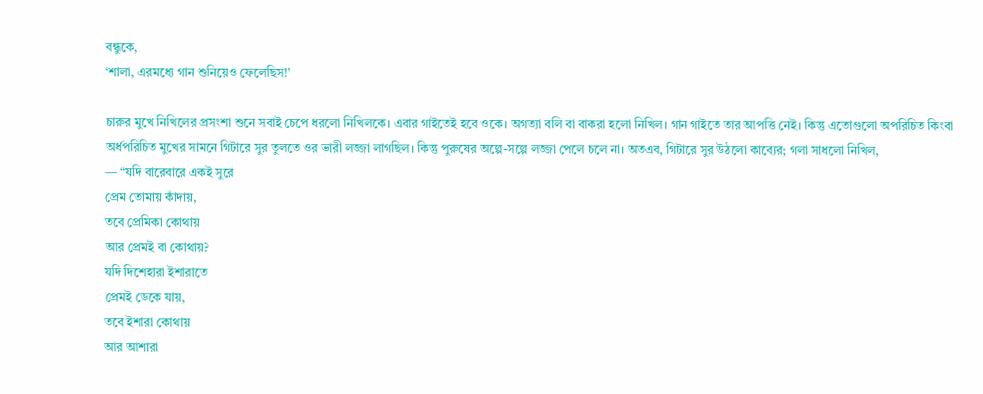বন্ধুকে,
‘শালা, এরমধ্যে গান শুনিয়েও ফেলেছিস!’

চারুর মুখে নিখিলের প্রসংশা শুনে সবাই চেপে ধরলো নিখিলকে। এবার গাইতেই হবে ওকে। অগত্যা বলি বা বাকরা হলো নিখিল। গান গাইতে তার আপত্তি নেই। কিন্তু এতোগুলো অপরিচিত কিংবা অর্ধপরিচিত মুখের সামনে গিটারে সুর তুলতে ওর ভারী লজ্জা লাগছিল। কিন্তু পুরুষের অল্পে-সল্পে লজ্জা পেলে চলে না। অতএব, গিটারে সুর উঠলো কাব্যের; গলা সাধলো নিখিল,
— “যদি বারেবারে একই সুরে
প্রেম তোমায় কাঁদায়,
তবে প্রেমিকা কোথায়
আর প্রেমই বা কোথায়?
যদি দিশেহারা ইশারাতে
প্রেমই ডেকে যায়,
তবে ইশারা কোথায়
আর আশারা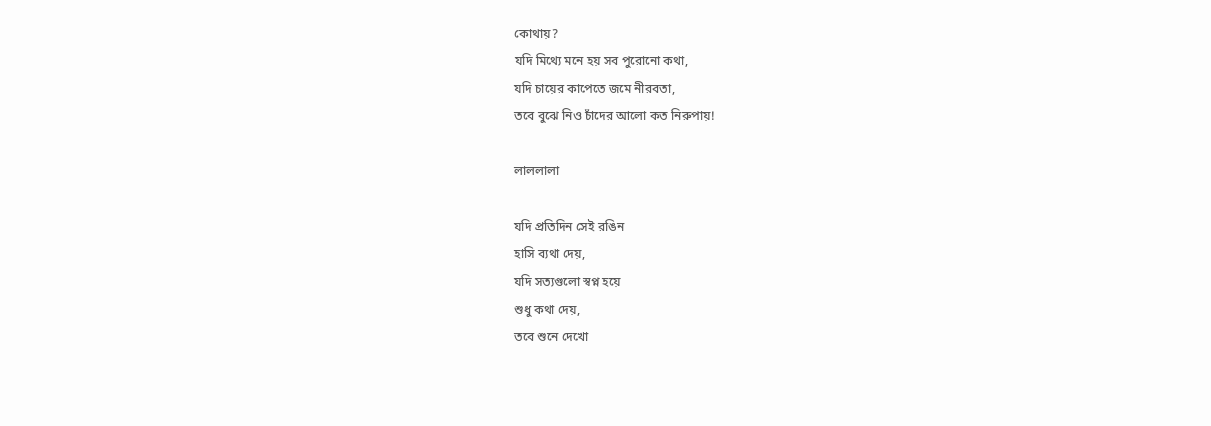কোথায়?
যদি মিথ্যে মনে হয় সব পুরোনো কথা,
যদি চায়ের কাপেতে জমে নীরবতা,
তবে বুঝে নিও চাঁদের আলো কত নিরুপায়!

লাললালা

যদি প্রতিদিন সেই রঙিন
হাসি ব্যথা দেয়,
যদি সত্যগুলো স্বপ্ন হয়ে
শুধু কথা দেয়,
তবে শুনে দেখো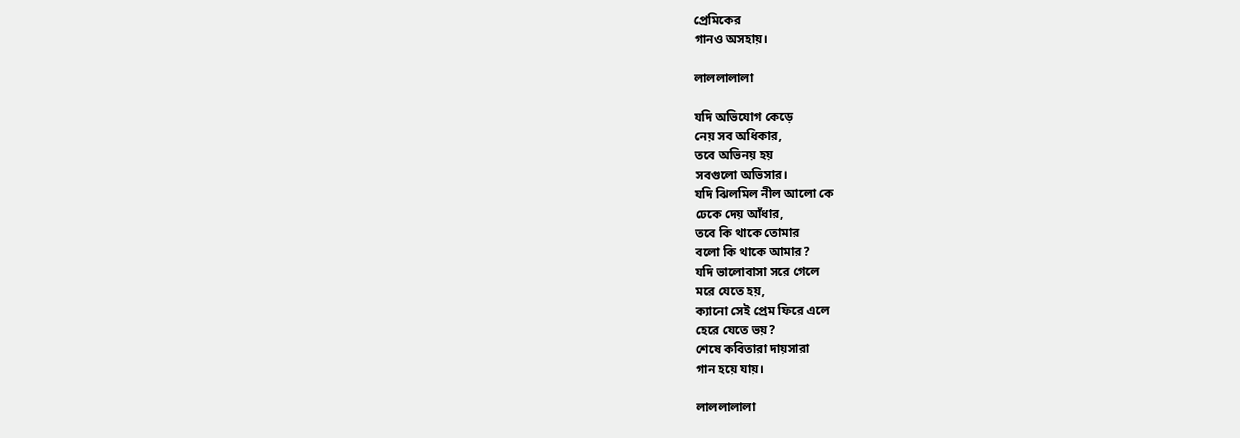প্রেমিকের
গানও অসহায়।

লাললালালা

যদি অভিযোগ কেড়ে
নেয় সব অধিকার,
তবে অভিনয় হয়
সবগুলো অভিসার।
যদি ঝিলমিল নীল আলো কে
ঢেকে দেয় আঁধার,
তবে কি থাকে তোমার
বলো কি থাকে আমার?
যদি ভালোবাসা সরে গেলে
মরে যেতে হয়,
ক্যানো সেই প্রেম ফিরে এলে
হেরে যেতে ভয়?
শেষে কবিতারা দায়সারা
গান হয়ে যায়।

লাললালালা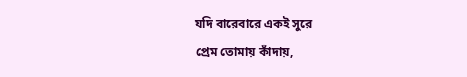যদি বারেবারে একই সুরে
প্রেম তোমায় কাঁদায়,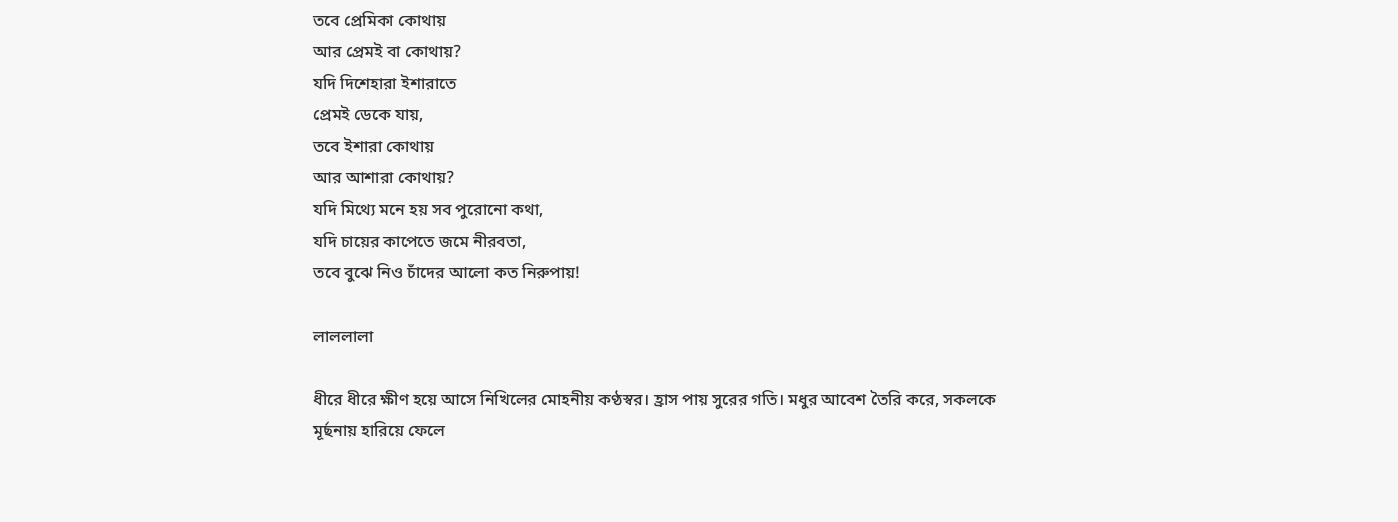তবে প্রেমিকা কোথায়
আর প্রেমই বা কোথায়?
যদি দিশেহারা ইশারাতে
প্রেমই ডেকে যায়,
তবে ইশারা কোথায়
আর আশারা কোথায়?
যদি মিথ্যে মনে হয় সব পুরোনো কথা,
যদি চায়ের কাপেতে জমে নীরবতা,
তবে বুঝে নিও চাঁদের আলো কত নিরুপায়!

লাললালা

ধীরে ধীরে ক্ষীণ হয়ে আসে নিখিলের মোহনীয় কণ্ঠস্বর। হ্রাস পায় সুরের গতি। মধুর আবেশ তৈরি করে, সকলকে মূর্ছনায় হারিয়ে ফেলে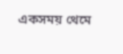একসময় থেমে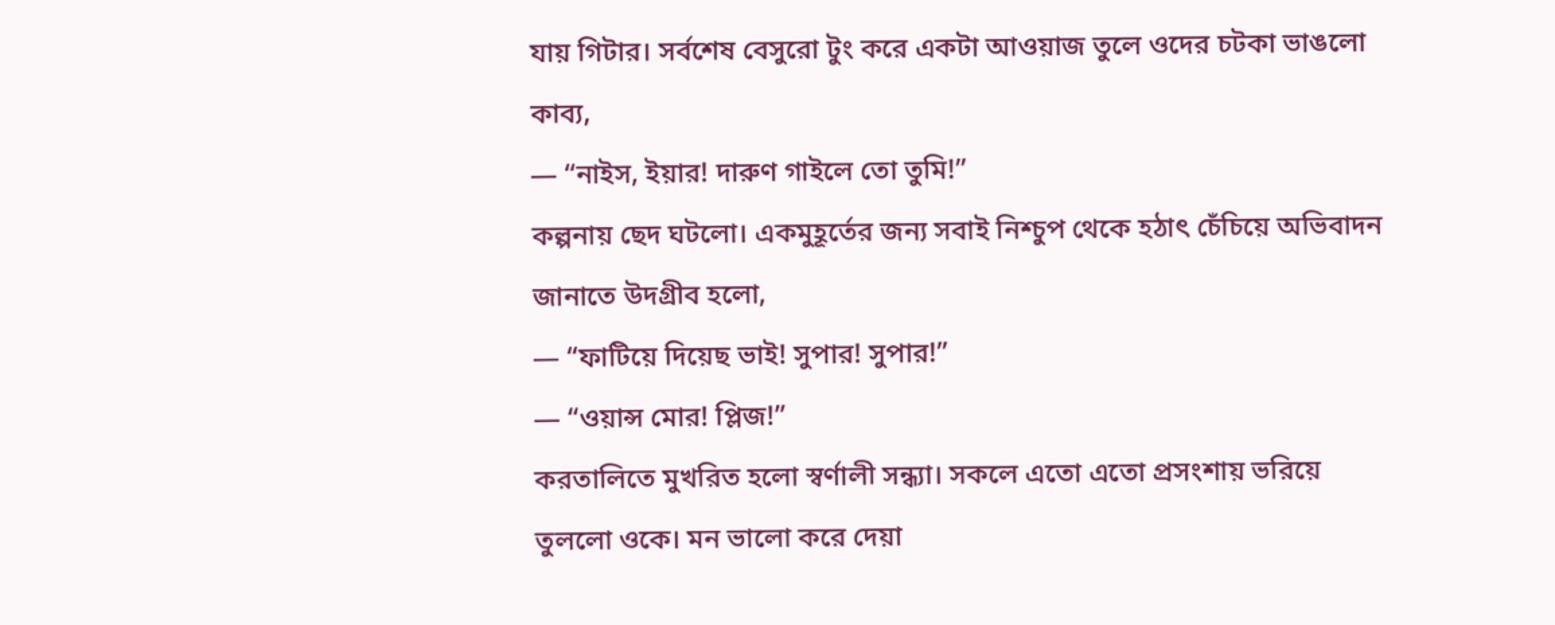যায় গিটার। সর্বশেষ বেসুরো টুং করে একটা আওয়াজ তুলে ওদের চটকা ভাঙলো কাব্য,
— “নাইস, ইয়ার! দারুণ গাইলে তো তুমি!”
কল্পনায় ছেদ ঘটলো। একমুহূর্তের জন্য সবাই নিশ্চুপ থেকে হঠাৎ চেঁচিয়ে অভিবাদন জানাতে উদগ্রীব হলো,
— “ফাটিয়ে দিয়েছ ভাই! সুপার! সুপার!”
— “ওয়ান্স মোর! প্লিজ!”
করতালিতে মুখরিত হলো স্বর্ণালী সন্ধ্যা। সকলে এতো এতো প্রসংশায় ভরিয়ে তুললো ওকে। মন ভালো করে দেয়া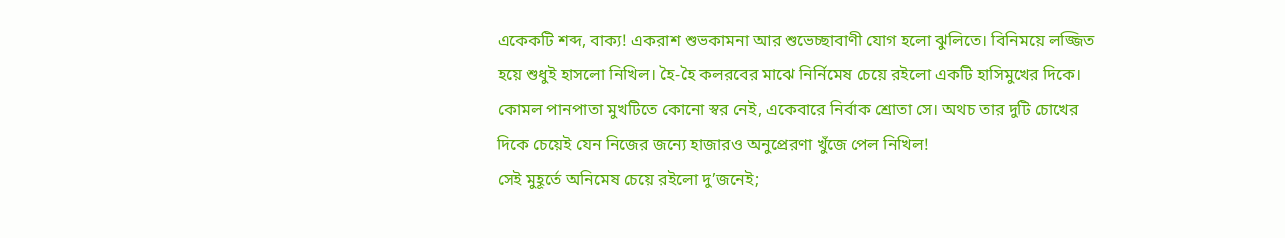একেকটি শব্দ, বাক্য! একরাশ শুভকামনা আর শুভেচ্ছাবাণী যোগ হলো ঝুলিতে। বিনিময়ে লজ্জিত হয়ে শুধুই হাসলো নিখিল। হৈ-হৈ কলরবের মাঝে নির্নিমেষ চেয়ে রইলো একটি হাসিমুখের দিকে। কোমল পানপাতা মুখটিতে কোনো স্বর নেই, একেবারে নির্বাক শ্রোতা সে। অথচ তার দুটি চোখের দিকে চেয়েই যেন নিজের জন্যে হাজারও অনুপ্রেরণা খুঁজে পেল নিখিল!
সেই মুহূর্তে অনিমেষ চেয়ে রইলো দু’জনেই;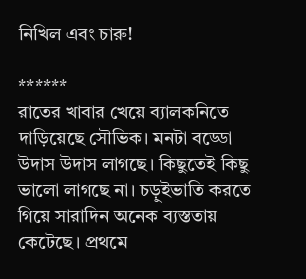নিখিল এবং চারু!

******
রাতের খাবার খেয়ে ব্যালকনিতে দাড়িয়েছে সৌভিক। মনটা বড্ডো উদাস উদাস লাগছে। কিছুতেই কিছু ভালো লাগছে না। চড়ুইভাতি করতে গিয়ে সারাদিন অনেক ব্যস্ততায় কেটেছে। প্রথমে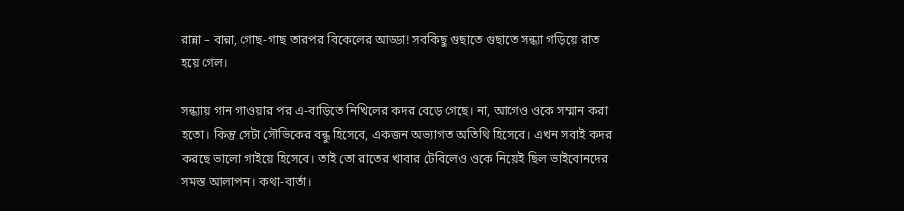রান্না – বান্না, গোছ-গাছ তারপর বিকেলের আড্ডা! সবকিছু গুছাতে গুছাতে সন্ধ্যা গড়িয়ে রাত হয়ে গেল।

সন্ধ্যায় গান গাওয়ার পর এ-বাড়িতে নিখিলের কদর বেড়ে গেছে। না, আগেও ওকে সম্মান করা হতো। কিন্তু সেটা সৌভিকের বন্ধু হিসেবে, একজন অভ্যাগত অতিথি হিসেবে। এখন সবাই কদর করছে ভালো গাইয়ে হিসেবে। তাই তো রাতের খাবার টেবিলেও ওকে নিয়েই ছিল ভাইবোনদের সমস্ত আলাপন। কথা-বার্তা।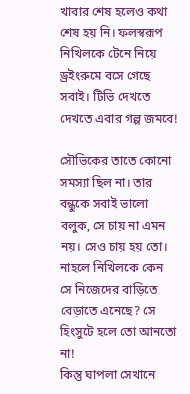খাবার শেষ হলেও কথা শেষ হয় নি। ফলস্বরূপ নিখিলকে টেনে নিয়ে ড্রইংরুমে বসে গেছে সবাই। টিভি দেখতে দেখতে এবার গল্প জমবে!

সৌভিকের তাতে কোনো সমস্যা ছিল না। তার বন্ধুকে সবাই ভালো বলুক, সে চায় না এমন নয়। সেও চায় হয় তো। নাহলে নিখিলকে কেন সে নিজেদের বাড়িতে বেড়াতে এনেছে? সে হিংসুটে হলে তো আনতো না!
কিন্তু ঘাপলা সেখানে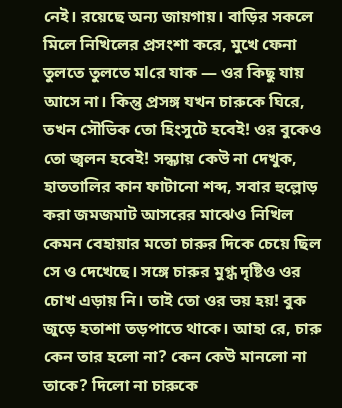নেই। রয়েছে অন্য জায়গায়। বাড়ির সকলে মিলে নিখিলের প্রসংশা করে, মুখে ফেনা তুলতে তুলতে মlরে যাক — ওর কিছু যায় আসে না। কিন্তু প্রসঙ্গ যখন চারুকে ঘিরে, তখন সৌভিক তো হিংসুটে হবেই! ওর বুকেও তো জ্বলন হবেই! সন্ধ্যায় কেউ না দেখুক, হাততালির কান ফাটানো শব্দ, সবার হুল্লোড় করা জমজমাট আসরের মাঝেও নিখিল কেমন বেহায়ার মতো চারুর দিকে চেয়ে ছিল সে ও দেখেছে। সঙ্গে চারুর মুগ্ধ দৃষ্টিও ওর চোখ এড়ায় নি। তাই তো ওর ভয় হয়! বুক জুড়ে হতাশা তড়পাতে থাকে। আহা রে, চারু কেন তার হলো না? কেন কেউ মানলো না তাকে? দিলো না চারুকে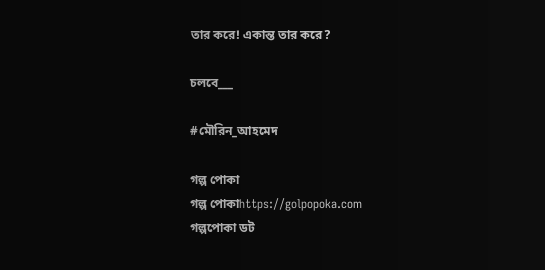তার করে! একান্ত তার করে?

চলবে___

#মৌরিন_আহমেদ

গল্প পোকা
গল্প পোকাhttps://golpopoka.com
গল্পপোকা ডট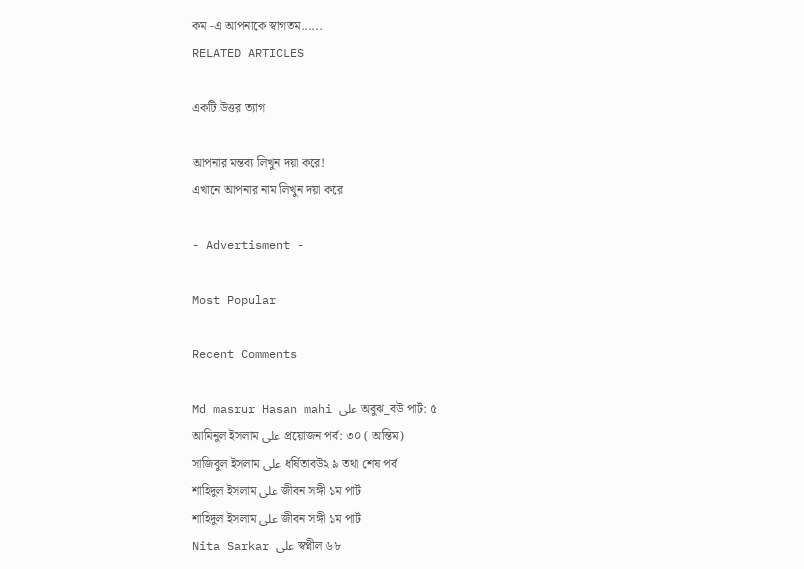কম -এ আপনাকে স্বাগতম......
RELATED ARTICLES

একটি উত্তর ত্যাগ

আপনার মন্তব্য লিখুন দয়া করে!
এখানে আপনার নাম লিখুন দয়া করে

- Advertisment -

Most Popular

Recent Comments

Md masrur Hasan mahi على অবুঝ_বউ পার্ট: ৫
আমিনুল ইসলাম على প্রয়োজন পর্ব: ৩০ ( অন্তিম)
সাজিবুল ইসলাম على ধর্ষিতাবউ২ ৯ তথা শেষ পর্ব
শাহিদুল ইসলাম على জীবন সঙ্গী ১ম পার্ট
শাহিদুল ইসলাম على জীবন সঙ্গী ১ম পার্ট
Nita Sarkar على স্বপ্নীল ৬৮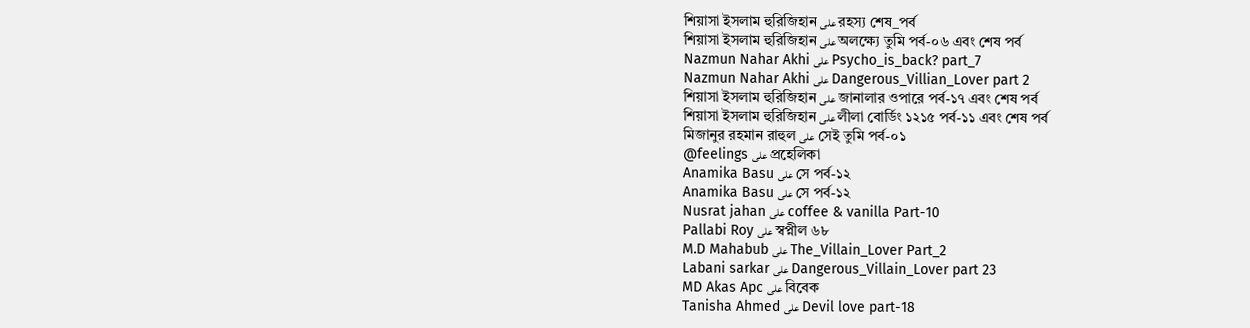শিয়াসা ইসলাম হুরিজিহান على রহস্য শেষ_পর্ব
শিয়াসা ইসলাম হুরিজিহান على অলক্ষ্যে তুমি পর্ব-০৬ এবং শেষ পর্ব
Nazmun Nahar Akhi على Psycho_is_back? part_7
Nazmun Nahar Akhi على Dangerous_Villian_Lover part 2
শিয়াসা ইসলাম হুরিজিহান على জানালার ওপারে পর্ব-১৭ এবং শেষ পর্ব
শিয়াসা ইসলাম হুরিজিহান على লীলা বোর্ডিং ১২১৫ পর্ব-১১ এবং শেষ পর্ব
মিজানুর রহমান রাহুল على সেই তুমি পর্ব-০১
@feelings على প্রহেলিকা
Anamika Basu على সে পর্ব-১২
Anamika Basu على সে পর্ব-১২
Nusrat jahan على coffee & vanilla Part-10
Pallabi Roy على স্বপ্নীল ৬৮
M.D Mahabub على The_Villain_Lover Part_2
Labani sarkar على Dangerous_Villain_Lover part 23
MD Akas Apc على বিবেক
Tanisha Ahmed على Devil love part-18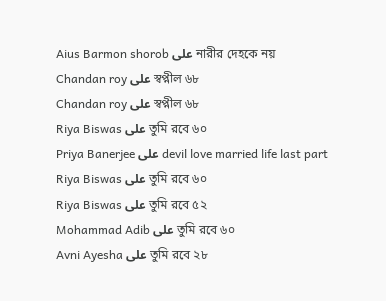Aius Barmon shorob على নারীর দেহকে নয়
Chandan roy على স্বপ্নীল ৬৮
Chandan roy على স্বপ্নীল ৬৮
Riya Biswas على তুমি রবে ৬০
Priya Banerjee على devil love married life last part
Riya Biswas على তুমি রবে ৬০
Riya Biswas على তুমি রবে ৫২
Mohammad Adib على তুমি রবে ৬০
Avni Ayesha على তুমি রবে ২৮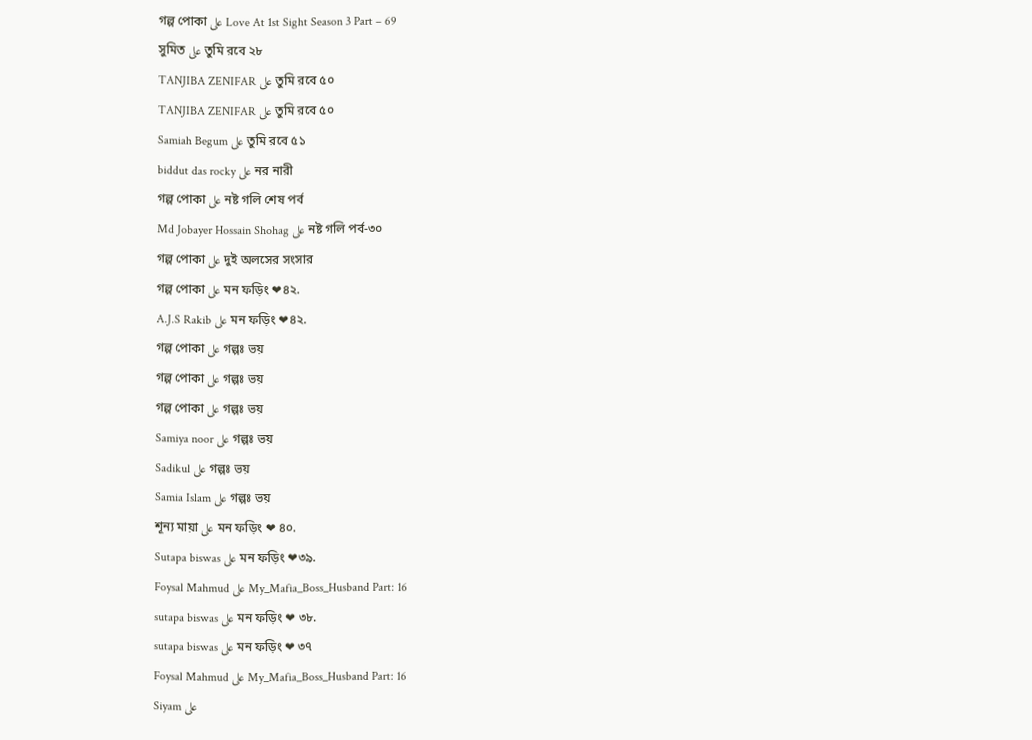গল্প পোকা على Love At 1st Sight Season 3 Part – 69
সুমিত على তুমি রবে ২৮
TANJIBA ZENIFAR على তুমি রবে ৫০
TANJIBA ZENIFAR على তুমি রবে ৫০
Samiah Begum على তুমি রবে ৫১
biddut das rocky على নর নারী
গল্প পোকা على নষ্ট গলি শেষ পর্ব
Md Jobayer Hossain Shohag على নষ্ট গলি পর্ব-৩০
গল্প পোকা على দুই অলসের সংসার
গল্প পোকা على মন ফড়িং ❤৪২.
A.J.S Rakib على মন ফড়িং ❤৪২.
গল্প পোকা على গল্পঃ ভয়
গল্প পোকা على গল্পঃ ভয়
গল্প পোকা على গল্পঃ ভয়
Samiya noor على গল্পঃ ভয়
Sadikul على গল্পঃ ভয়
Samia Islam على গল্পঃ ভয়
শূন্য মায়া على মন ফড়িং ❤ ৪০.
Sutapa biswas على মন ফড়িং ❤৩৯.
Foysal Mahmud على My_Mafia_Boss_Husband Part: 16
sutapa biswas على মন ফড়িং ❤ ৩৮.
sutapa biswas على মন ফড়িং ❤ ৩৭
Foysal Mahmud على My_Mafia_Boss_Husband Part: 16
Siyam على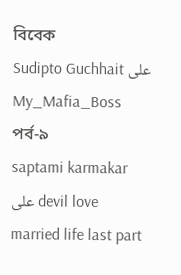বিবেক
Sudipto Guchhait على My_Mafia_Boss পর্ব-৯
saptami karmakar على devil love married life last part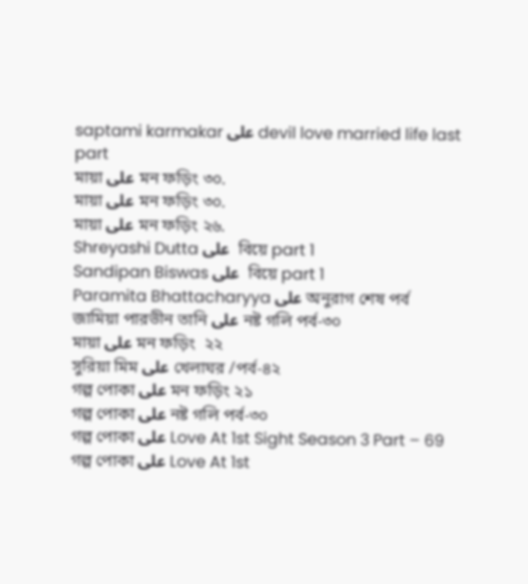saptami karmakar على devil love married life last part
মায়া على মন ফড়িং ৩০.
মায়া على মন ফড়িং ৩০.
মায়া على মন ফড়িং ২৬.
Shreyashi Dutta على  বিয়ে part 1
Sandipan Biswas على  বিয়ে part 1
Paramita Bhattacharyya على অনুরাগ শেষ পর্ব
জামিয়া পারভীন তানি على নষ্ট গলি পর্ব-৩০
মায়া على মন ফড়িং  ২২
সুরিয়া মিম على খেলাঘর /পর্ব-৪২
গল্প পোকা على মন ফড়িং ২১
গল্প পোকা على নষ্ট গলি পর্ব-৩০
গল্প পোকা على Love At 1st Sight Season 3 Part – 69
গল্প পোকা على Love At 1st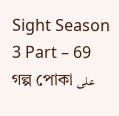Sight Season 3 Part – 69
গল্প পোকা على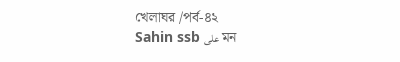খেলাঘর /পর্ব-৪২
Sahin ssb على মন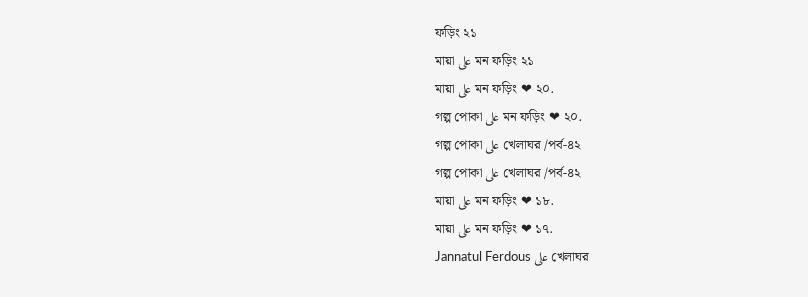ফড়িং ২১
মায়া على মন ফড়িং ২১
মায়া على মন ফড়িং ❤ ২০.
গল্প পোকা على মন ফড়িং ❤ ২০.
গল্প পোকা على খেলাঘর /পর্ব-৪২
গল্প পোকা على খেলাঘর /পর্ব-৪২
মায়া على মন ফড়িং ❤ ১৮.
মায়া على মন ফড়িং ❤ ১৭.
Jannatul Ferdous على খেলাঘর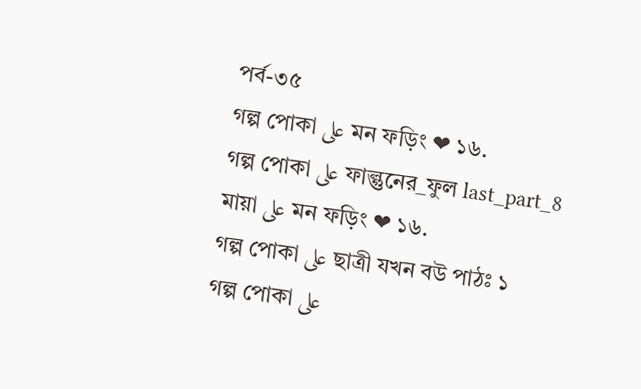পর্ব-৩৫
গল্প পোকা على মন ফড়িং ❤ ১৬.
গল্প পোকা على ফাল্গুনের_ফুল last_part_8
মায়া على মন ফড়িং ❤ ১৬.
গল্প পোকা على ছাত্রী যখন বউ পাঠঃ ১
গল্প পোকা على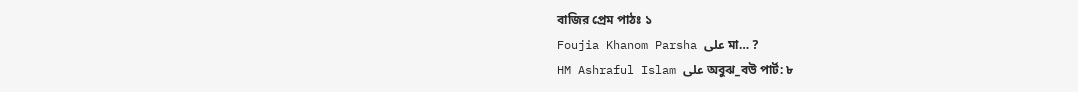বাজির প্রেম পাঠঃ ১
Foujia Khanom Parsha على মা… ?
HM Ashraful Islam على অবুঝ_বউ পার্ট: ৮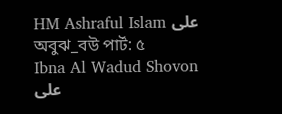HM Ashraful Islam على অবুঝ_বউ পার্ট: ৫
Ibna Al Wadud Shovon على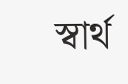স্বার্থ